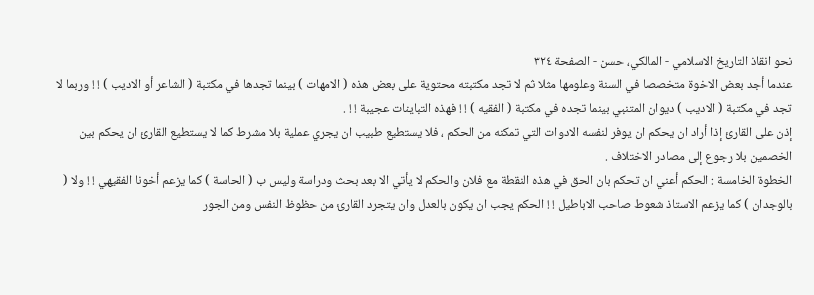نحو انقاذ التاريخ الاسلامي - المالکي، حسن - الصفحة ٣٢٤
عندما أجد بعض الاخوة متخصصا في السنة وعلومها مثلا ثم لا تجد مكتبته محتوية على بعض هذه ( الامهات ) بينما تجدها في مكتبة ( الشاعر أو الاديب ) ! ! وربما لا تجد في مكتبة ( الاديب ) ديوان المتنبي بينما تجده في مكتبة ( الفقيه ) ! ! فهذه التباينات عجيبة ! ! .
إذن على القارئ إذا أراد ان يحكم ان يوفر لنفسه الادوات التي تمكنه من الحكم ، فلا يستطيع طبيب ان يجري عملية بلا مشرط كما لا يستطيع القارئ ان يحكم بين الخصمين بلا رجوع إلى مصادر الاختلاف .
الخطوة الخامسة : الحكم أعني ان تحكم بان الحق في هذه النقطة مع فلان والحكم لا يأتي الا بعد بحث ودراسة وليس ب ( الحاسة ) كما يزعم أخونا الفقيهي ! ! ولا ( بالوجدان ) كما يزعم الاستاذ شعوط صاحب الاباطيل ! ! الحكم يجب ان يكون بالعدل وان يتجرد القارئ من حظوظ النفس ومن الجور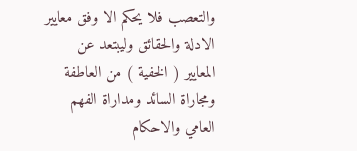والتعصب فلا يحكم الا وفق معايير الادلة والحقائق وليبتعد عن المعايير ( الخفية ) من العاطفة ومجاراة السائد ومداراة الفهم العامي والاحكام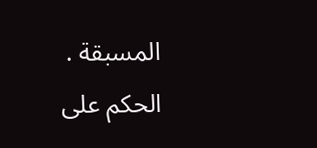المسبقة .
الحكم على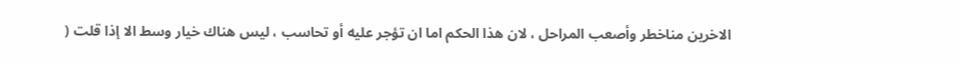الاخرين مناخطر وأصعب المراحل ، لان هذا الحكم اما ان تؤجر عليه أو تحاسب ، ليس هناك خيار وسط الا إذا قلت (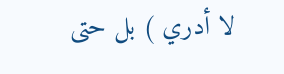لا أدري ) بل حتى